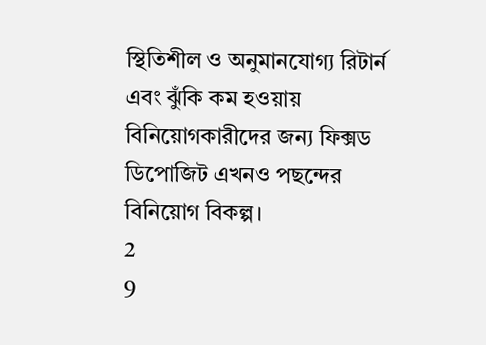স্থিতিশীল ও অনুমানযোগ্য রিটার্ন এবং ঝুঁকি কম হওয়ায় বিনিয়োগকারীদের জন্য ফিক্সড ডিপোজিট এখনও পছন্দের বিনিয়োগ বিকল্প।
2
9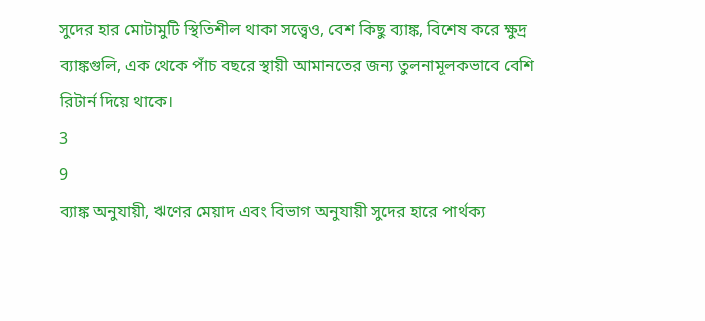সুদের হার মোটামুটি স্থিতিশীল থাকা সত্ত্বেও, বেশ কিছু ব্যাঙ্ক, বিশেষ করে ক্ষুদ্র ব্যাঙ্কগুলি, এক থেকে পাঁচ বছরে স্থায়ী আমানতের জন্য তুলনামূলকভাবে বেশি রিটার্ন দিয়ে থাকে।
3
9
ব্যাঙ্ক অনুযায়ী, ঋণের মেয়াদ এবং বিভাগ অনুযায়ী সুদের হারে পার্থক্য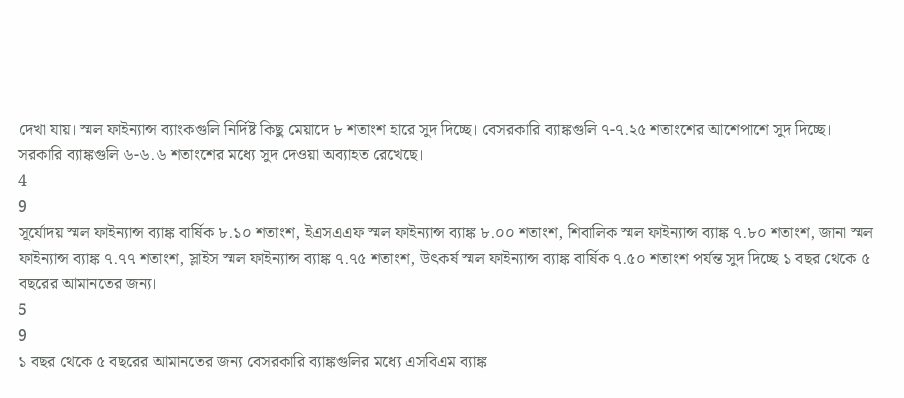দেখা যায়। স্মল ফাইন্যান্স ব্যাংকগুলি নির্দিষ্ট কিছু মেয়াদে ৮ শতাংশ হারে সুদ দিচ্ছে। বেসরকারি ব্যাঙ্কগুলি ৭-৭.২৫ শতাংশের আশেপাশে সুদ দিচ্ছে। সরকারি ব্যাঙ্কগুলি ৬-৬.৬ শতাংশের মধ্যে সুদ দেওয়া অব্যাহত রেখেছে।
4
9
সূর্যোদয় স্মল ফাইন্যান্স ব্যাঙ্ক বার্ষিক ৮.১০ শতাংশ, ইএসএএফ স্মল ফাইন্যান্স ব্যাঙ্ক ৮.০০ শতাংশ, শিবালিক স্মল ফাইন্যান্স ব্যাঙ্ক ৭.৮০ শতাংশ, জানা স্মল ফাইন্যান্স ব্যাঙ্ক ৭.৭৭ শতাংশ, স্লাইস স্মল ফাইন্যান্স ব্যাঙ্ক ৭.৭৫ শতাংশ, উৎকর্ষ স্মল ফাইন্যান্স ব্যাঙ্ক বার্ষিক ৭.৫০ শতাংশ পর্যন্ত সুদ দিচ্ছে ১ বছর থেকে ৫ বছরের আমানতের জন্য।
5
9
১ বছর থেকে ৫ বছরের আমানতের জন্য বেসরকারি ব্যাঙ্কগুলির মধ্যে এসবিএম ব্যাঙ্ক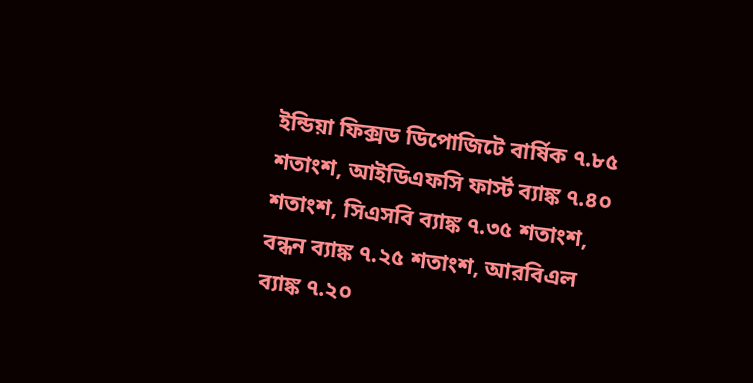ইন্ডিয়া ফিক্সড ডিপোজিটে বার্ষিক ৭.৮৫ শতাংশ, আইডিএফসি ফার্স্ট ব্যাঙ্ক ৭.৪০ শতাংশ, সিএসবি ব্যাঙ্ক ৭.৩৫ শতাংশ, বন্ধন ব্যাঙ্ক ৭.২৫ শতাংশ, আরবিএল ব্যাঙ্ক ৭.২০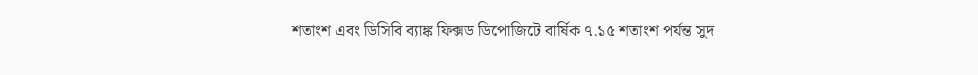শতাংশ এবং ডিসিবি ব্যাঙ্ক ফিক্সড ডিপোজিটে বার্ষিক ৭.১৫ শতাংশ পর্যন্ত সুদ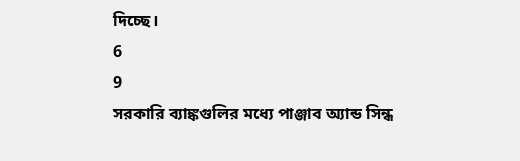দিচ্ছে।
6
9
সরকারি ব্যাঙ্কগুলির মধ্যে পাঞ্জাব অ্যান্ড সিন্ধ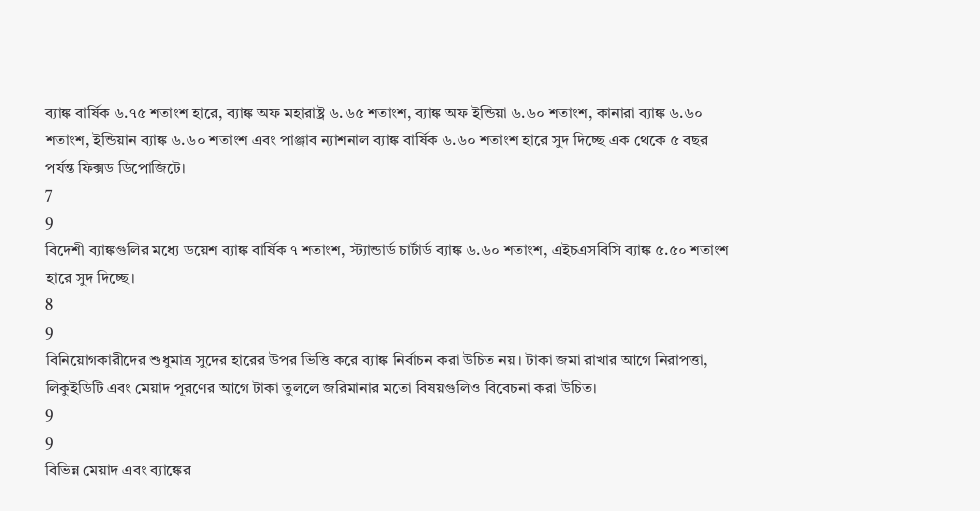ব্যাঙ্ক বার্ষিক ৬.৭৫ শতাংশ হারে, ব্যাঙ্ক অফ মহারাষ্ট্র ৬.৬৫ শতাংশ, ব্যাঙ্ক অফ ইন্ডিয়া ৬.৬০ শতাংশ, কানারা ব্যাঙ্ক ৬.৬০ শতাংশ, ইন্ডিয়ান ব্যাঙ্ক ৬.৬০ শতাংশ এবং পাঞ্জাব ন্যাশনাল ব্যাঙ্ক বার্ষিক ৬.৬০ শতাংশ হারে সুদ দিচ্ছে এক থেকে ৫ বছর পর্যন্ত ফিক্সড ডিপোজিটে।
7
9
বিদেশী ব্যাঙ্কগুলির মধ্যে ডয়েশ ব্যাঙ্ক বার্ষিক ৭ শতাংশ, স্ট্যান্ডার্ড চার্টার্ড ব্যাঙ্ক ৬.৬০ শতাংশ, এইচএসবিসি ব্যাঙ্ক ৫.৫০ শতাংশ হারে সুদ দিচ্ছে।
8
9
বিনিয়োগকারীদের শুধুমাত্র সুদের হারের উপর ভিত্তি করে ব্যাঙ্ক নির্বাচন করা উচিত নয়। টাকা জমা রাখার আগে নিরাপত্তা, লিকুইডিটি এবং মেয়াদ পূরণের আগে টাকা তুললে জরিমানার মতো বিষয়গুলিও বিবেচনা করা উচিত।
9
9
বিভিন্ন মেয়াদ এবং ব্যাঙ্কের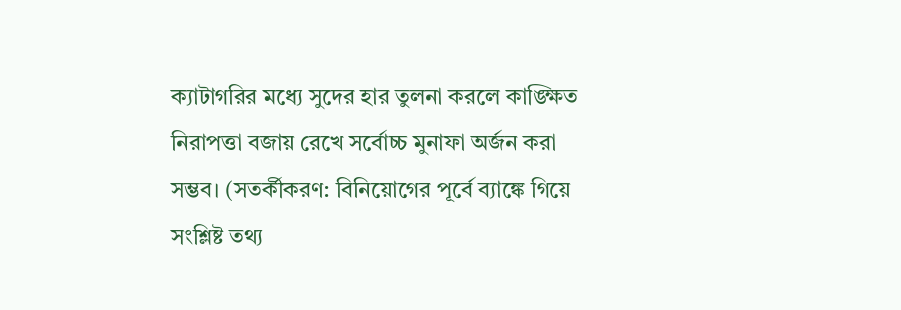ক্যাটাগরির মধ্যে সুদের হার তুলনা করলে কাঙ্ক্ষিত নিরাপত্তা বজায় রেখে সর্বোচ্চ মুনাফা অর্জন করা সম্ভব। (সতর্কীকরণ: বিনিয়োগের পূর্বে ব্যাঙ্কে গিয়ে সংশ্লিষ্ট তথ্য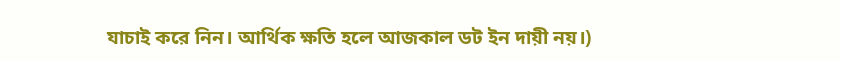যাচাই করে নিন। আর্থিক ক্ষতি হলে আজকাল ডট ইন দায়ী নয়।)